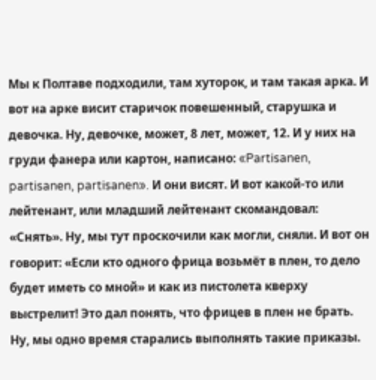Мы к Полтаве подходили, там хуторок, и там такая арка. И вот на арке висит старичок повешенный, старушка и девочка. Ну, девочке, может, 8 лет, может, 12. И у них на груди фанера или картон, написано: «Partisanen, partisanen, partisanen». И они висят. И вот какой-то или лейтенант, или младший лейтенант скомандовал: «Снять». Ну, мы тут проскочили как могли, сняли. И вот он говорит: «Если кто одного фрица возьмёт в плен, то дело будет иметь со мной» и как из пистолета кверху выстрелит! Это дал понять, что фрицев в плен не брать. Ну, мы одно время старались выполнять такие приказы.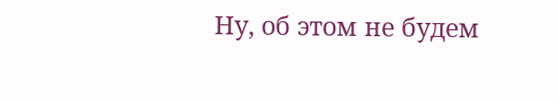Ну, об этом не будем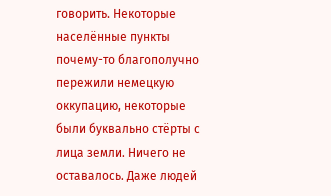говорить. Некоторые населённые пункты почему-то благополучно пережили немецкую оккупацию, некоторые были буквально стёрты с лица земли. Ничего не оставалось. Даже людей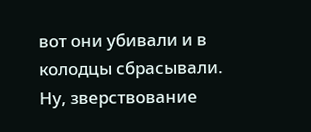вот они убивали и в колодцы сбрасывали. Ну, зверствование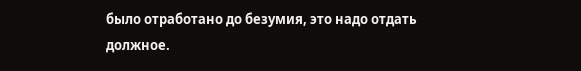было отработано до безумия, это надо отдать должное.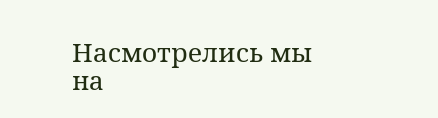Насмотрелись мы на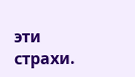эти страхи.